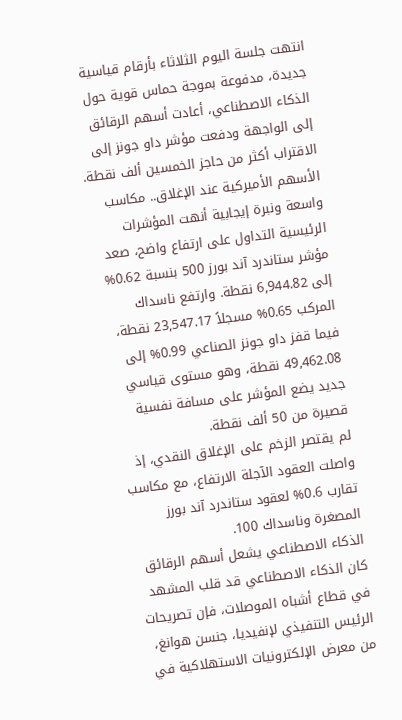انتهت جلسة اليوم الثلاثاء بأرقام قياسية جديدة، مدفوعة بموجة حماس قوية حول الذكاء الاصطناعي، أعادت أسهم الرقائق إلى الواجهة ودفعت مؤشر داو جونز إلى الاقتراب أكثر من حاجز الخمسين ألف نقطة. الأسهم الأميركية عند الإغلاق.. مكاسب واسعة ونبرة إيجابية أنهت المؤشرات الرئيسية التداول على ارتفاع واضح، صعد مؤشر ستاندرد آند بورز 500 بنسبة 0.62% إلى 6,944.82 نقطة. وارتفع ناسداك المركب 0.65% مسجلاً 23,547.17 نقطة، فيما قفز داو جونز الصناعي 0.99% إلى 49,462.08 نقطة، وهو مستوى قياسي جديد يضع المؤشر على مسافة نفسية قصيرة من 50 ألف نقطة.
لم يقتصر الزخم على الإغلاق النقدي، إذ واصلت العقود الآجلة الارتفاع، مع مكاسب تقارب 0.6% لعقود ستاندرد آند بورز المصغرة وناسداك 100.
الذكاء الاصطناعي يشعل أسهم الرقائق كان الذكاء الاصطناعي قد قلب المشهد في قطاع أشباه الموصلات، فإن تصريحات الرئيس التنفيذي لإنفيديا، جنسن هوانغ، من معرض الإلكترونيات الاستهلاكية في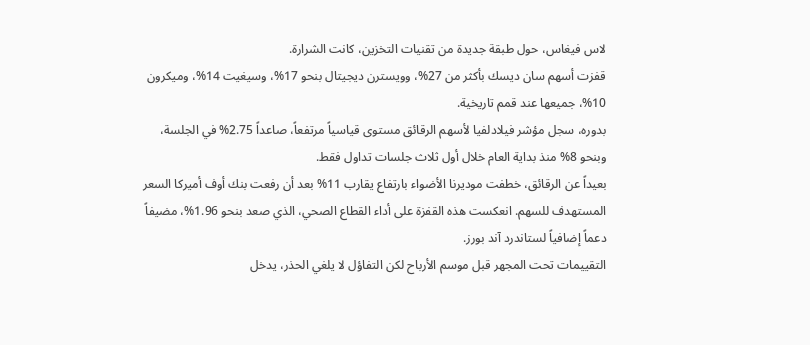لاس فيغاس، حول طبقة جديدة من تقنيات التخزين، كانت الشرارة.
قفزت أسهم سان ديسك بأكثر من 27%، وويسترن ديجيتال بنحو 17%، وسيغيت 14%، وميكرون 10%، جميعها عند قمم تاريخية.
بدوره، سجل مؤشر فيلادلفيا لأسهم الرقائق مستوى قياسياً مرتفعاً، صاعداً 2.75% في الجلسة، وبنحو 8% منذ بداية العام خلال أول ثلاث جلسات تداول فقط.
بعيداً عن الرقائق، خطفت موديرنا الأضواء بارتفاع يقارب 11% بعد أن رفعت بنك أوف أميركا السعر المستهدف للسهم. انعكست هذه القفزة على أداء القطاع الصحي، الذي صعد بنحو 1.96%، مضيفاً دعماً إضافياً لستاندرد آند بورز.
التقييمات تحت المجهر قبل موسم الأرباح لكن التفاؤل لا يلغي الحذر، يدخل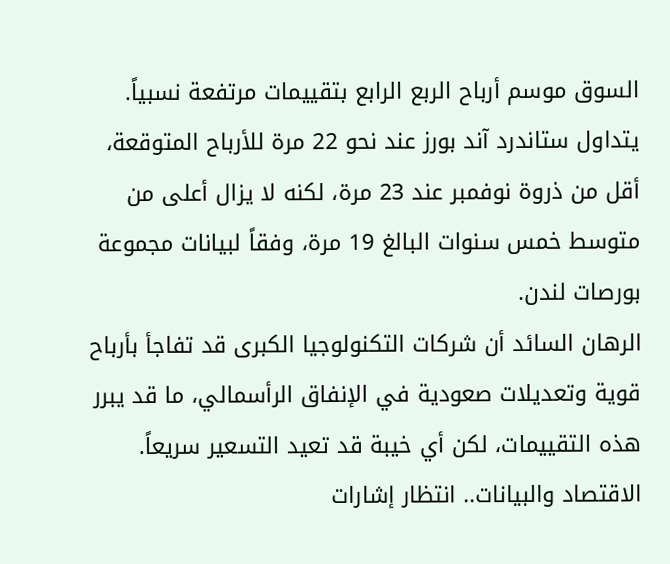السوق موسم أرباح الربع الرابع بتقييمات مرتفعة نسبياً. يتداول ستاندرد آند بورز عند نحو 22 مرة للأرباح المتوقعة، أقل من ذروة نوفمبر عند 23 مرة، لكنه لا يزال أعلى من متوسط خمس سنوات البالغ 19 مرة، وفقاً لبيانات مجموعة بورصات لندن.
الرهان السائد أن شركات التكنولوجيا الكبرى قد تفاجأ بأرباح قوية وتعديلات صعودية في الإنفاق الرأسمالي، ما قد يبرر هذه التقييمات، لكن أي خيبة قد تعيد التسعير سريعاً.
الاقتصاد والبيانات.. انتظار إشارات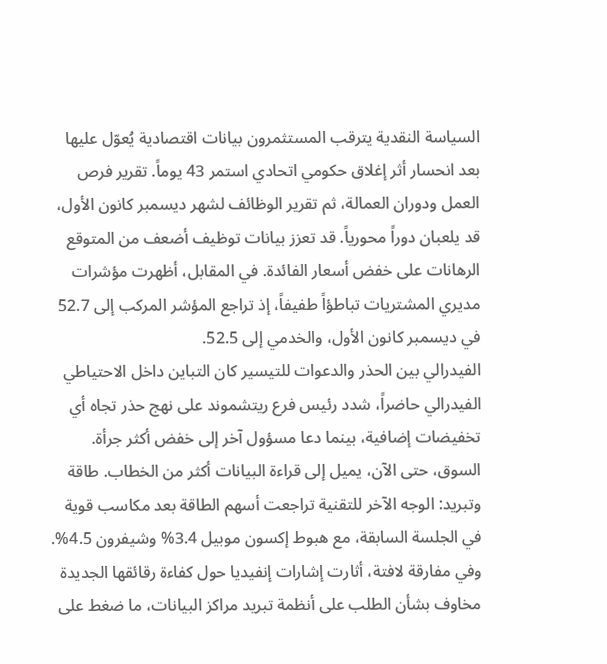السياسة النقدية يترقب المستثمرون بيانات اقتصادية يُعوّل عليها بعد انحسار أثر إغلاق حكومي اتحادي استمر 43 يوماً. تقرير فرص العمل ودوران العمالة، ثم تقرير الوظائف لشهر ديسمبر كانون الأول، قد يلعبان دوراً محورياً. قد تعزز بيانات توظيف أضعف من المتوقع الرهانات على خفض أسعار الفائدة. في المقابل، أظهرت مؤشرات مديري المشتريات تباطؤاً طفيفاً، إذ تراجع المؤشر المركب إلى 52.7 في ديسمبر كانون الأول، والخدمي إلى 52.5.
الفيدرالي بين الحذر والدعوات للتيسير كان التباين داخل الاحتياطي الفيدرالي حاضراً، شدد رئيس فرع ريتشموند على نهج حذر تجاه أي تخفيضات إضافية، بينما دعا مسؤول آخر إلى خفض أكثر جرأة. السوق، حتى الآن، يميل إلى قراءة البيانات أكثر من الخطاب. طاقة وتبريد: الوجه الآخر للتقنية تراجعت أسهم الطاقة بعد مكاسب قوية في الجلسة السابقة، مع هبوط إكسون موبيل 3.4% وشيفرون 4.5%. وفي مفارقة لافتة، أثارت إشارات إنفيديا حول كفاءة رقائقها الجديدة مخاوف بشأن الطلب على أنظمة تبريد مراكز البيانات، ما ضغط على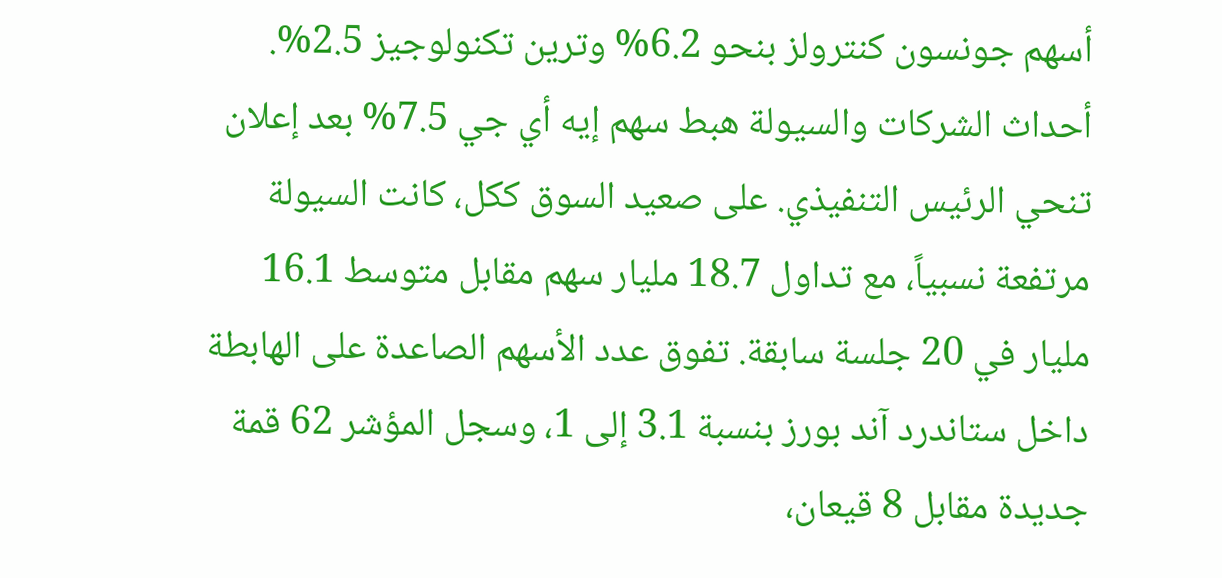أسهم جونسون كنترولز بنحو 6.2% وترين تكنولوجيز 2.5%. أحداث الشركات والسيولة هبط سهم إيه أي جي 7.5% بعد إعلان تنحي الرئيس التنفيذي. على صعيد السوق ككل، كانت السيولة مرتفعة نسبياً، مع تداول 18.7 مليار سهم مقابل متوسط 16.1 مليار في 20 جلسة سابقة. تفوق عدد الأسهم الصاعدة على الهابطة داخل ستاندرد آند بورز بنسبة 3.1 إلى 1، وسجل المؤشر 62 قمة جديدة مقابل 8 قيعان،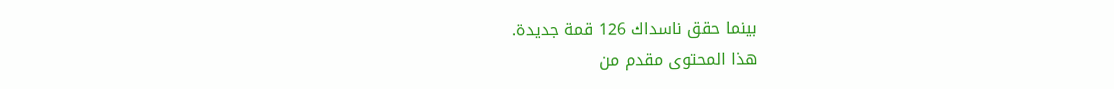بينما حقق ناسداك 126 قمة جديدة.
هذا المحتوى مقدم من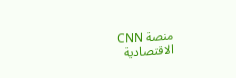منصة CNN الاقتصادية